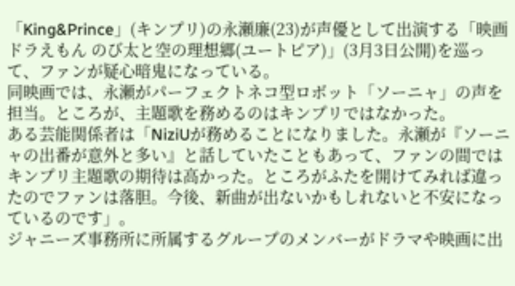「King&Prince」(キンプリ)の永瀬廉(23)が声優として出演する「映画ドラえもん のび太と空の理想郷(ユートピア)」(3月3日公開)を巡って、ファンが疑心暗鬼になっている。
同映画では、永瀬がパーフェクトネコ型ロボット「ソーニャ」の声を担当。ところが、主題歌を務めるのはキンプリではなかった。
ある芸能関係者は「NiziUが務めることになりました。永瀬が『ソーニャの出番が意外と多い』と話していたこともあって、ファンの間ではキンプリ主題歌の期待は高かった。ところがふたを開けてみれば違ったのでファンは落胆。今後、新曲が出ないかもしれないと不安になっているのです」。
ジャニーズ事務所に所属するグループのメンバーがドラマや映画に出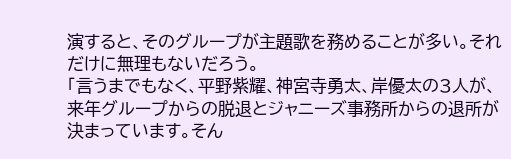演すると、そのグループが主題歌を務めることが多い。それだけに無理もないだろう。
「言うまでもなく、平野紫耀、神宮寺勇太、岸優太の3人が、来年グループからの脱退とジャニーズ事務所からの退所が決まっています。そん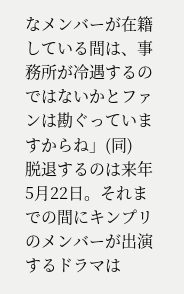なメンバーが在籍している間は、事務所が冷遇するのではないかとファンは勘ぐっていますからね」(同)
脱退するのは来年5月22日。それまでの間にキンプリのメンバーが出演するドラマは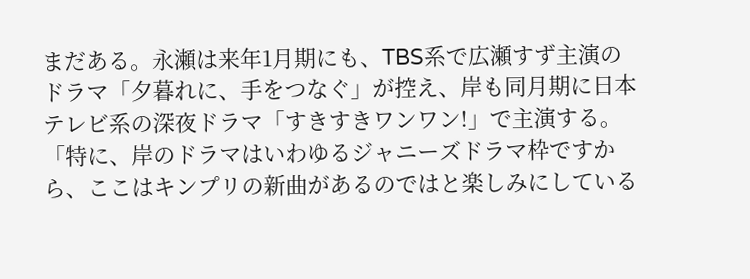まだある。永瀬は来年1月期にも、TBS系で広瀬すず主演のドラマ「夕暮れに、手をつなぐ」が控え、岸も同月期に日本テレビ系の深夜ドラマ「すきすきワンワン!」で主演する。
「特に、岸のドラマはいわゆるジャニーズドラマ枠ですから、ここはキンプリの新曲があるのではと楽しみにしている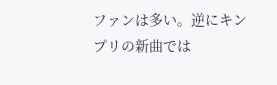ファンは多い。逆にキンプリの新曲では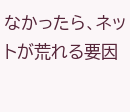なかったら、ネットが荒れる要因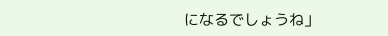になるでしょうね」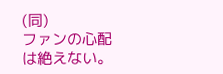(同)
ファンの心配は絶えない。